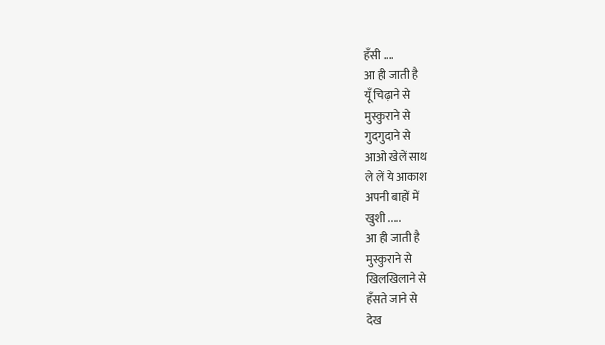हँसी ....
आ ही जाती है
यूँ चिढ़ाने से
मुस्कुराने से
गुदगुदाने से
आओ खेलें साथ
ले लें ये आकाश
अपनी बाहों में
खुशी .....
आ ही जाती है
मुस्कुराने से
खिलखिलाने से
हँसते जाने से
देख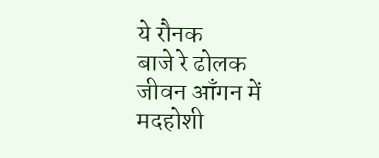ये रौनक
बाजे रे ढोलक
जीवन आँगन में
मदहोशी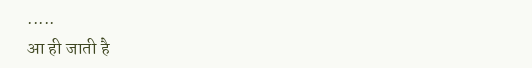.....
आ ही जाती है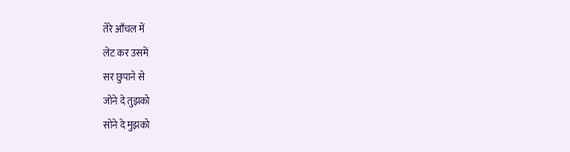तेरे आँचल में
लेट कर उसमें
सर छुपाने से
जोने दे तुझको
सोने दे मुझको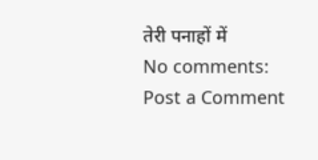तेरी पनाहों में
No comments:
Post a Comment